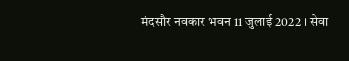मंदसौर नवकार भवन 11 जुलाई 2022 । सेवा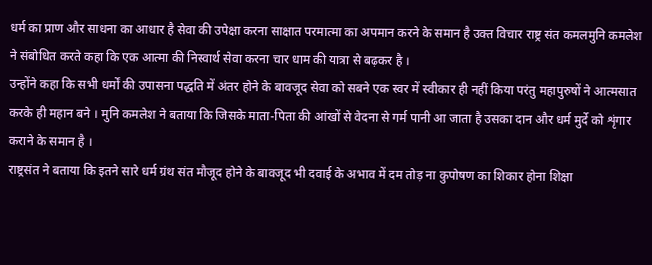धर्म का प्राण और साधना का आधार है सेवा की उपेक्षा करना साक्षात परमात्मा का अपमान करने के समान है उक्त विचार राष्ट्र संत कमलमुनि कमलेश ने संबोधित करते कहा कि एक आत्मा की निस्वार्थ सेवा करना चार धाम की यात्रा से बढ़कर है ।
उन्होंने कहा कि सभी धर्मों की उपासना पद्धति में अंतर होने के बावजूद सेवा को सबने एक स्वर में स्वीकार ही नहीं किया परंतु महापुरुषों ने आत्मसात करके ही महान बने । मुनि कमलेश ने बताया कि जिसके माता-पिता की आंखों से वेदना से गर्म पानी आ जाता है उसका दान और धर्म मुर्दे को शृंगार कराने के समान है ।
राष्ट्रसंत ने बताया कि इतने सारे धर्म ग्रंथ संत मौजूद होने के बावजूद भी दवाई के अभाव में दम तोड़ ना कुपोषण का शिकार होना शिक्षा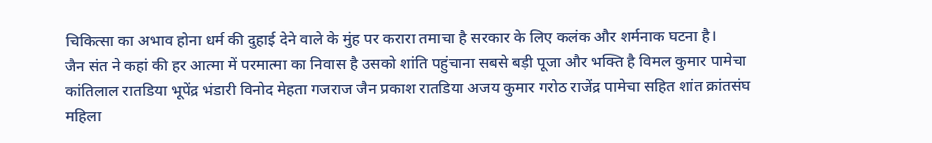चिकित्सा का अभाव होना धर्म की दुहाई देने वाले के मुंह पर करारा तमाचा है सरकार के लिए कलंक और शर्मनाक घटना है।
जैन संत ने कहां की हर आत्मा में परमात्मा का निवास है उसको शांति पहुंचाना सबसे बड़ी पूजा और भक्ति है विमल कुमार पामेचा कांतिलाल रातडिया भूपेंद्र भंडारी विनोद मेहता गजराज जैन प्रकाश रातडिया अजय कुमार गरोठ राजेंद्र पामेचा सहित शांत क्रांतसंघ महिला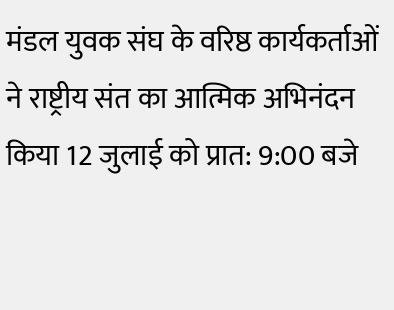मंडल युवक संघ के वरिष्ठ कार्यकर्ताओं ने राष्ट्रीय संत का आत्मिक अभिनंदन किया 12 जुलाई को प्रात: 9:00 बजे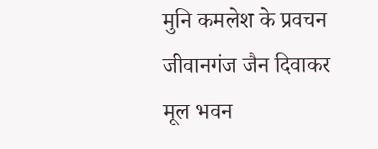मुनि कमलेश के प्रवचन जीवानगंज जैन दिवाकर मूल भवन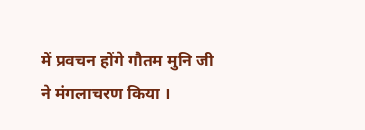में प्रवचन होंगे गौतम मुनि जी ने मंगलाचरण किया ।